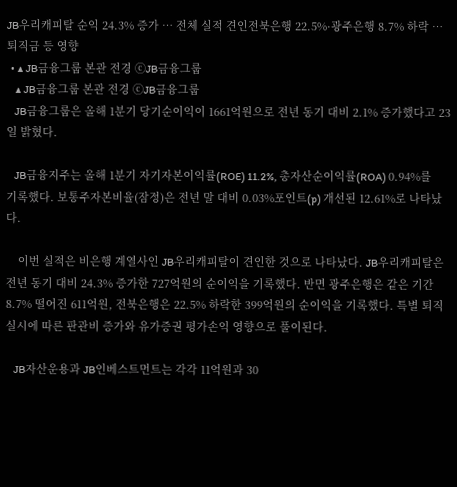JB우리캐피탈 순익 24.3% 증가 … 전체 실적 견인전북은행 22.5%·광주은행 8.7% 하락 … 퇴직금 등 영향
  • ▲ JB금융그룹 본관 전경 ⓒJB금융그룹
    ▲ JB금융그룹 본관 전경 ⓒJB금융그룹
    JB금융그룹은 올해 1분기 당기순이익이 1661억원으로 전년 동기 대비 2.1% 증가했다고 23일 밝혔다.

    JB금융지주는 올해 1분기 자기자본이익률(ROE) 11.2%, 총자산순이익률(ROA) 0.94%를 기록했다. 보통주자본비율(잠정)은 전년 말 대비 0.03%포인트(p) 개선된 12.61%로 나타났다.

    이번 실적은 비은행 계열사인 JB우리캐피탈이 견인한 것으로 나타났다. JB우리캐피탈은 전년 동기 대비 24.3% 증가한 727억원의 순이익을 기록했다. 반면 광주은행은 같은 기간 8.7% 떨어진 611억원, 전북은행은 22.5% 하락한 399억원의 순이익을 기록했다. 특별 퇴직 실시에 따른 판관비 증가와 유가증권 평가손익 영향으로 풀이된다.

    JB자산운용과 JB인베스트먼트는 각각 11억원과 30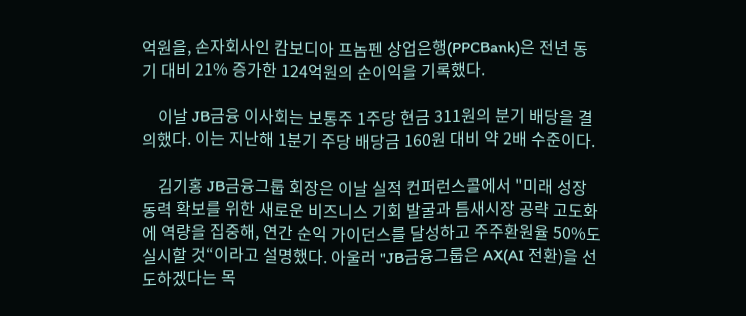억원을, 손자회사인 캄보디아 프놈펜 상업은행(PPCBank)은 전년 동기 대비 21% 증가한 124억원의 순이익을 기록했다.

    이날 JB금융 이사회는 보통주 1주당 현금 311원의 분기 배당을 결의했다. 이는 지난해 1분기 주당 배당금 160원 대비 약 2배 수준이다.

    김기홍 JB금융그룹 회장은 이날 실적 컨퍼런스콜에서 "미래 성장 동력 확보를 위한 새로운 비즈니스 기회 발굴과 틈새시장 공략 고도화에 역량을 집중해, 연간 순익 가이던스를 달성하고 주주환원율 50%도 실시할 것“이라고 설명했다. 아울러 "JB금융그룹은 AX(AI 전환)을 선도하겠다는 목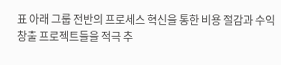표 아래 그룹 전반의 프로세스 혁신을 통한 비용 절감과 수익 창출 프로젝트들을 적극 추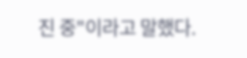진 중"이라고 말했다.